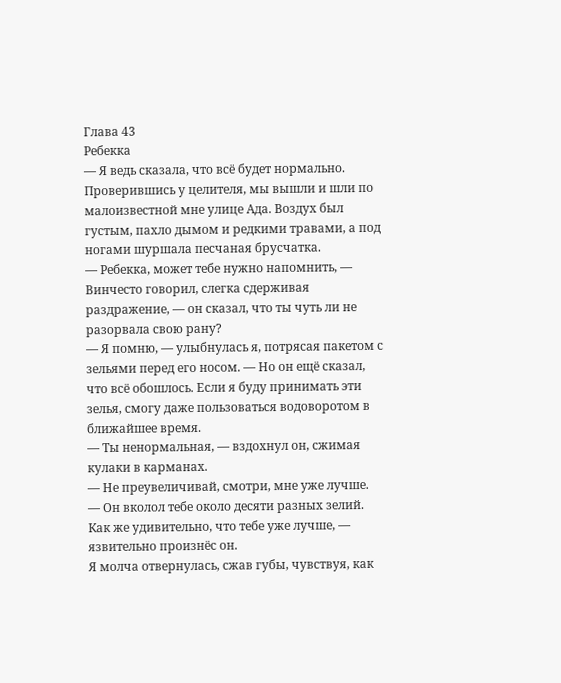Глава 43
Ребекка
— Я ведь сказала, что всё будет нормально.
Проверившись у целителя, мы вышли и шли по малоизвестной мне улице Ада. Воздух был густым, пахло дымом и редкими травами, а под ногами шуршала песчаная брусчатка.
— Ребекка, может тебе нужно напомнить, — Винчесто говорил, слегка сдерживая раздражение, — он сказал, что ты чуть ли не разорвала свою рану?
— Я помню, — улыбнулась я, потрясая пакетом с зельями перед его носом. — Но он ещё сказал, что всё обошлось. Если я буду принимать эти зелья, смогу даже пользоваться водоворотом в ближайшее время.
— Ты ненормальная, — вздохнул он, сжимая кулаки в карманах.
— Не преувеличивай, смотри, мне уже лучше.
— Он вколол тебе около десяти разных зелий. Как же удивительно, что тебе уже лучше, — язвительно произнёс он.
Я молча отвернулась, сжав губы, чувствуя, как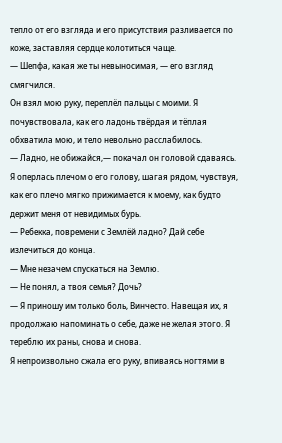тепло от его взгляда и его присутствия разливается по коже, заставляя сердце колотиться чаще.
— Шепфа, какая же ты невыносимая, — его взгляд смягчился.
Он взял мою руку, переплёл пальцы с моими. Я почувствовала, как его ладонь твёрдая и тёплая обхватила мою, и тело невольно расслабилось.
— Ладно, не обижайся,— покачал он головой сдаваясь.
Я оперлась плечом о его голову, шагая рядом, чувствуя, как его плечо мягко прижимается к моему, как будто держит меня от невидимых бурь.
— Ребекка, повремени с Землёй ладно? Дай себе излечиться до конца.
— Мне незачем спускаться на Землю.
— Не понял, а твоя семья? Дочь?
— Я приношу им только боль, Винчесто. Навещая их, я продолжаю напоминать о себе, даже не желая этого. Я тереблю их раны, снова и снова.
Я непроизвольно сжала его руку, впиваясь ногтями в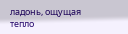ладонь, ощущая тепло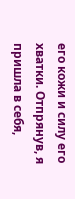его кожи и силу его хватки. Отпрянув, я пришла в себя,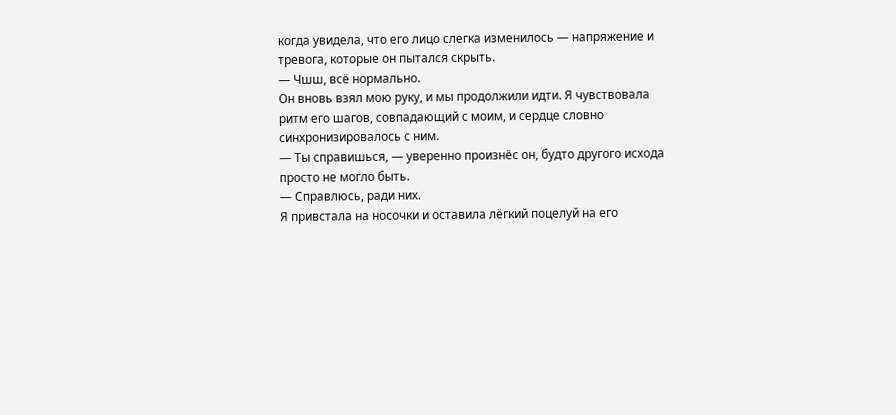когда увидела, что его лицо слегка изменилось — напряжение и тревога, которые он пытался скрыть.
— Чшш, всё нормально.
Он вновь взял мою руку, и мы продолжили идти. Я чувствовала ритм его шагов, совпадающий с моим, и сердце словно синхронизировалось с ним.
— Ты справишься, — уверенно произнёс он, будто другого исхода просто не могло быть.
— Справлюсь, ради них.
Я привстала на носочки и оставила лёгкий поцелуй на его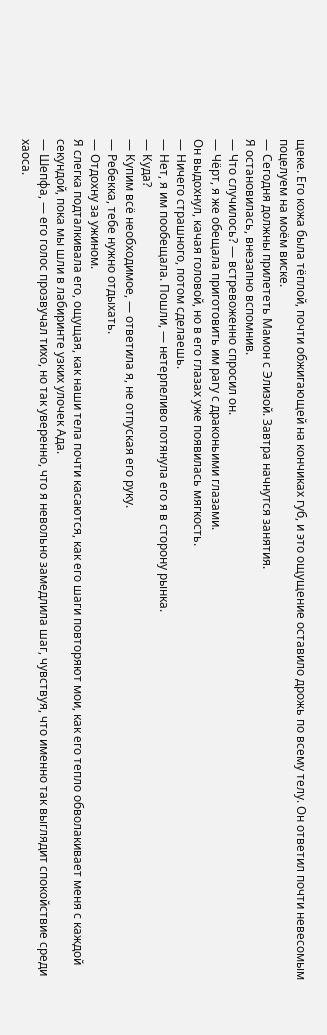щеке. Его кожа была тёплой, почти обжигающей на кончиках губ, и это ощущение оставило дрожь по всему телу. Он ответил почти невесомым поцелуем на моём виске.
— Сегодня должны прилететь Мамон с Элизой. Завтра начнутся занятия.
Я остановилась, внезапно вспомнив.
— Что случилось? — встревоженно спросил он.
— Чёрт, я же обещала приготовить им рагу с драконьими глазами.
Он выдохнул, качая головой, но в его глазах уже появилась мягкость.
— Ничего страшного, потом сделаешь.
— Нет, я им пообещала. Пошли, — нетерпеливо потянула его я в сторону рынка.
— Куда?
— Купим всё необходимое, — ответила я, не отпуская его руку.
— Ребекка, тебе нужно отдыхать.
— Отдохну за ужином.
Я слегка подталкивала его, ощущая, как наши тела почти касаются, как его шаги повторяют мои, как его тепло обволакивает меня с каждой секундой, пока мы шли в лабиринте узких улочек Ада.
— Шепфа, — его голос прозвучал тихо, но так уверенно, что я невольно замедлила шаг, чувствуя, что именно так выглядит спокойствие среди хаоса.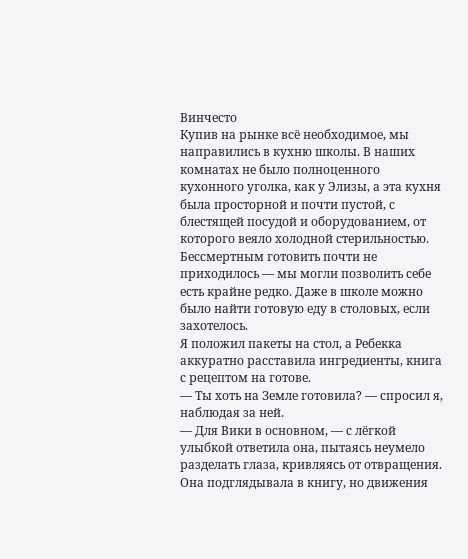Винчесто
Купив на рынке всё необходимое, мы направились в кухню школы. В наших комнатах не было полноценного кухонного уголка, как у Элизы, а эта кухня была просторной и почти пустой, с блестящей посудой и оборудованием, от которого веяло холодной стерильностью. Бессмертным готовить почти не приходилось — мы могли позволить себе есть крайне редко. Даже в школе можно было найти готовую еду в столовых, если захотелось.
Я положил пакеты на стол, а Ребекка аккуратно расставила ингредиенты, книга с рецептом на готове.
— Ты хоть на Земле готовила? — спросил я, наблюдая за ней.
— Для Вики в основном, — с лёгкой улыбкой ответила она, пытаясь неумело разделать глаза, кривляясь от отвращения.
Она подглядывала в книгу, но движения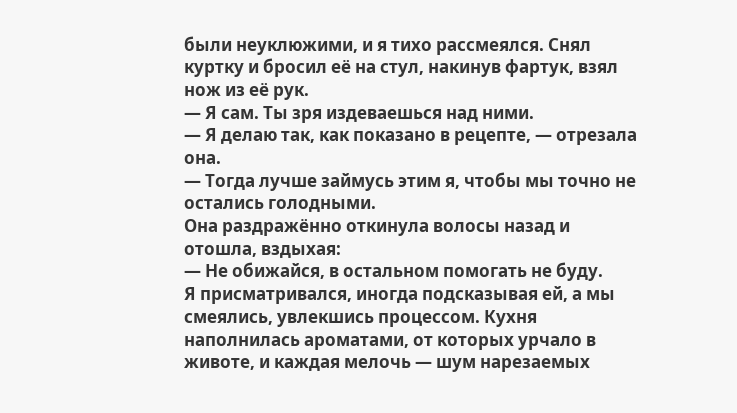были неуклюжими, и я тихо рассмеялся. Снял куртку и бросил её на стул, накинув фартук, взял нож из её рук.
— Я сам. Ты зря издеваешься над ними.
— Я делаю так, как показано в рецепте, — отрезала она.
— Тогда лучше займусь этим я, чтобы мы точно не остались голодными.
Она раздражённо откинула волосы назад и отошла, вздыхая:
— Не обижайся, в остальном помогать не буду.
Я присматривался, иногда подсказывая ей, а мы смеялись, увлекшись процессом. Кухня наполнилась ароматами, от которых урчало в животе, и каждая мелочь — шум нарезаемых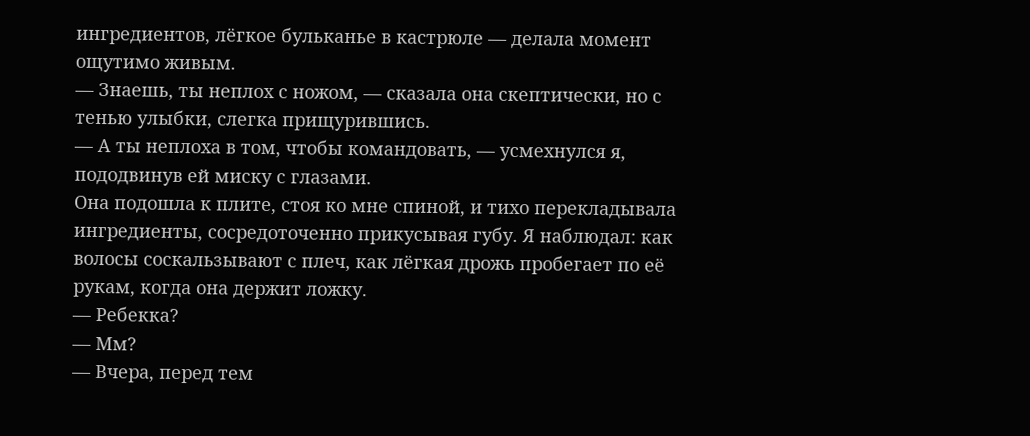ингредиентов, лёгкое бульканье в кастрюле — делала момент ощутимо живым.
— Знаешь, ты неплох с ножом, — сказала она скептически, но с тенью улыбки, слегка прищурившись.
— А ты неплоха в том, чтобы командовать, — усмехнулся я, пододвинув ей миску с глазами.
Она подошла к плите, стоя ко мне спиной, и тихо перекладывала ингредиенты, сосредоточенно прикусывая губу. Я наблюдал: как волосы соскальзывают с плеч, как лёгкая дрожь пробегает по её рукам, когда она держит ложку.
— Ребекка?
— Мм?
— Вчера, перед тем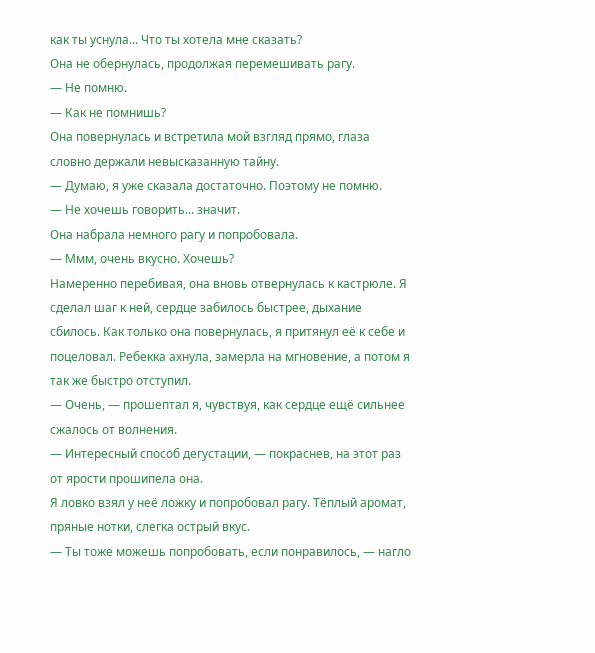как ты уснула... Что ты хотела мне сказать?
Она не обернулась, продолжая перемешивать рагу.
— Не помню.
— Как не помнишь?
Она повернулась и встретила мой взгляд прямо, глаза словно держали невысказанную тайну.
— Думаю, я уже сказала достаточно. Поэтому не помню.
— Не хочешь говорить... значит.
Она набрала немного рагу и попробовала.
— Ммм, очень вкусно. Хочешь?
Намеренно перебивая, она вновь отвернулась к кастрюле. Я сделал шаг к ней, сердце забилось быстрее, дыхание сбилось. Как только она повернулась, я притянул её к себе и поцеловал. Ребекка ахнула, замерла на мгновение, а потом я так же быстро отступил.
— Очень, — прошептал я, чувствуя, как сердце ещё сильнее сжалось от волнения.
— Интересный способ дегустации, — покраснев, на этот раз от ярости прошипела она.
Я ловко взял у неё ложку и попробовал рагу. Тёплый аромат, пряные нотки, слегка острый вкус.
— Ты тоже можешь попробовать, если понравилось, — нагло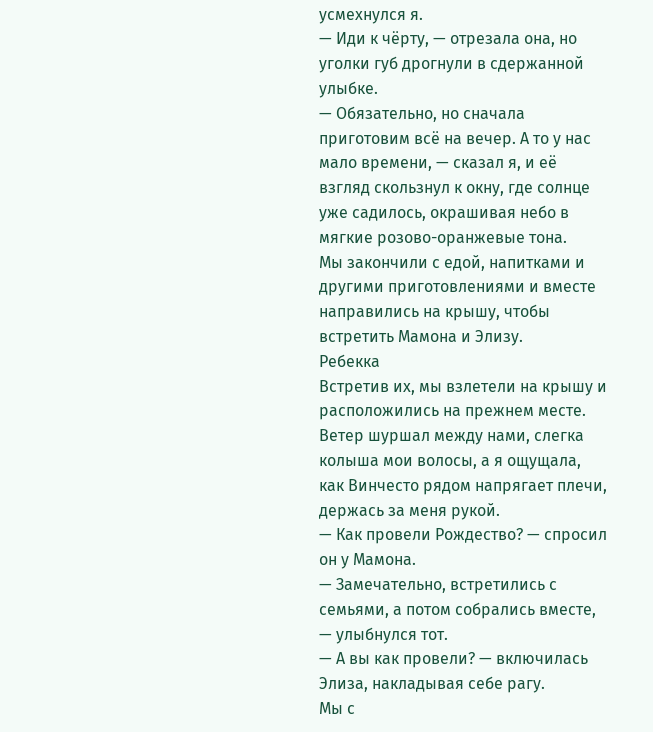усмехнулся я.
— Иди к чёрту, — отрезала она, но уголки губ дрогнули в сдержанной улыбке.
— Обязательно, но сначала приготовим всё на вечер. А то у нас мало времени, — сказал я, и её взгляд скользнул к окну, где солнце уже садилось, окрашивая небо в мягкие розово-оранжевые тона.
Мы закончили с едой, напитками и другими приготовлениями и вместе направились на крышу, чтобы встретить Мамона и Элизу.
Ребекка
Встретив их, мы взлетели на крышу и расположились на прежнем месте. Ветер шуршал между нами, слегка колыша мои волосы, а я ощущала, как Винчесто рядом напрягает плечи, держась за меня рукой.
— Как провели Рождество? — спросил он у Мамона.
— Замечательно, встретились с семьями, а потом собрались вместе, — улыбнулся тот.
— А вы как провели? — включилась Элиза, накладывая себе рагу.
Мы с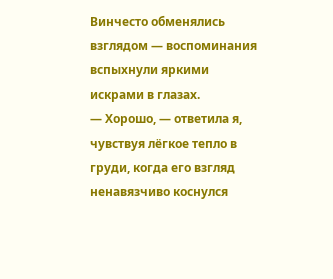Винчесто обменялись взглядом — воспоминания вспыхнули яркими искрами в глазах.
— Хорошо, — ответила я, чувствуя лёгкое тепло в груди, когда его взгляд ненавязчиво коснулся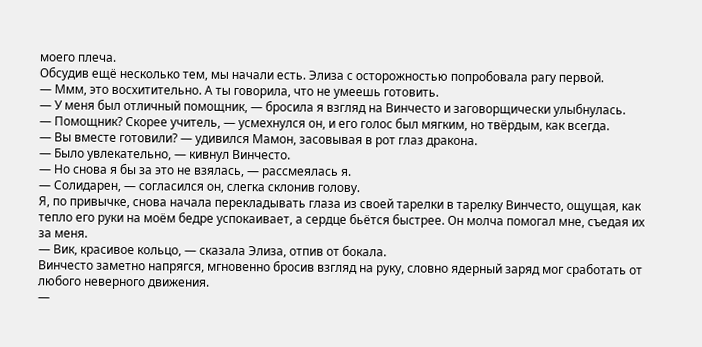моего плеча.
Обсудив ещё несколько тем, мы начали есть. Элиза с осторожностью попробовала рагу первой.
— Ммм, это восхитительно. А ты говорила, что не умеешь готовить.
— У меня был отличный помощник, — бросила я взгляд на Винчесто и заговорщически улыбнулась.
— Помощник? Скорее учитель, — усмехнулся он, и его голос был мягким, но твёрдым, как всегда.
— Вы вместе готовили? — удивился Мамон, засовывая в рот глаз дракона.
— Было увлекательно, — кивнул Винчесто.
— Но снова я бы за это не взялась, — рассмеялась я.
— Солидарен, — согласился он, слегка склонив голову.
Я, по привычке, снова начала перекладывать глаза из своей тарелки в тарелку Винчесто, ощущая, как тепло его руки на моём бедре успокаивает, а сердце бьётся быстрее. Он молча помогал мне, съедая их за меня.
— Вик, красивое кольцо, — сказала Элиза, отпив от бокала.
Винчесто заметно напрягся, мгновенно бросив взгляд на руку, словно ядерный заряд мог сработать от любого неверного движения.
—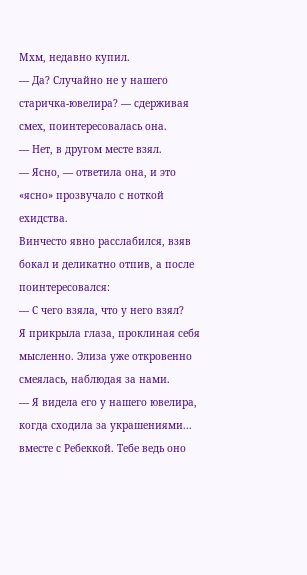Мхм, недавно купил.
— Да? Случайно не у нашего старичка-ювелира? — сдерживая смех, поинтересовалась она.
— Нет, в другом месте взял.
— Ясно, — ответила она, и это «ясно» прозвучало с ноткой ехидства.
Винчесто явно расслабился, взяв бокал и деликатно отпив, а после поинтересовался:
— С чего взяла, что у него взял?
Я прикрыла глаза, проклиная себя мысленно. Элиза уже откровенно смеялась, наблюдая за нами.
— Я видела его у нашего ювелира, когда сходила за украшениями... вместе с Ребеккой. Тебе ведь оно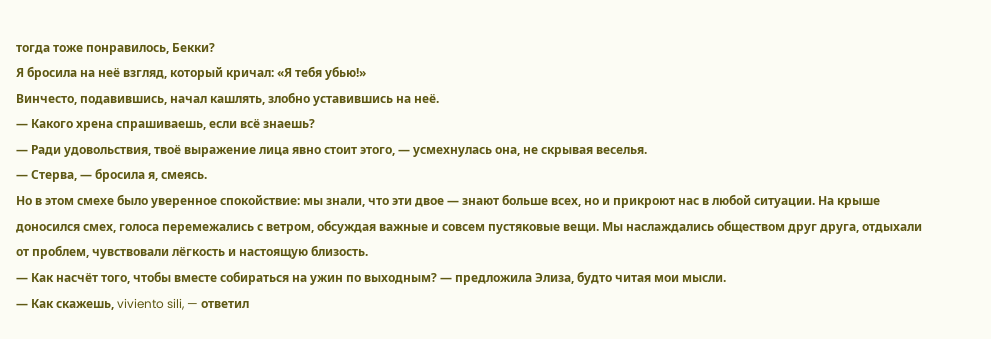тогда тоже понравилось, Бекки?
Я бросила на неё взгляд, который кричал: «Я тебя убью!»
Винчесто, подавившись, начал кашлять, злобно уставившись на неё.
— Какого хрена спрашиваешь, если всё знаешь?
— Ради удовольствия, твоё выражение лица явно стоит этого, — усмехнулась она, не скрывая веселья.
— Стерва, — бросила я, смеясь.
Но в этом смехе было уверенное спокойствие: мы знали, что эти двое — знают больше всех, но и прикроют нас в любой ситуации. На крыше доносился смех, голоса перемежались с ветром, обсуждая важные и совсем пустяковые вещи. Мы наслаждались обществом друг друга, отдыхали от проблем, чувствовали лёгкость и настоящую близость.
— Как насчёт того, чтобы вместе собираться на ужин по выходным? — предложила Элиза, будто читая мои мысли.
— Как скажешь, viviento sili, — ответил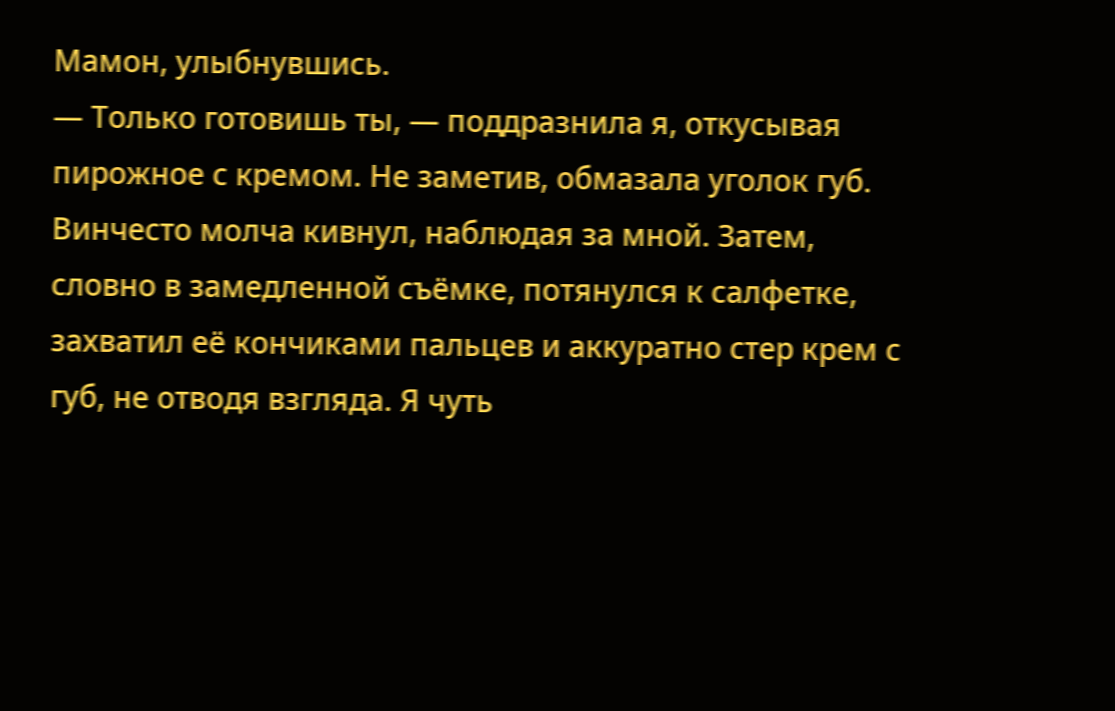Мамон, улыбнувшись.
— Только готовишь ты, — поддразнила я, откусывая пирожное с кремом. Не заметив, обмазала уголок губ.
Винчесто молча кивнул, наблюдая за мной. Затем, словно в замедленной съёмке, потянулся к салфетке, захватил её кончиками пальцев и аккуратно стер крем с губ, не отводя взгляда. Я чуть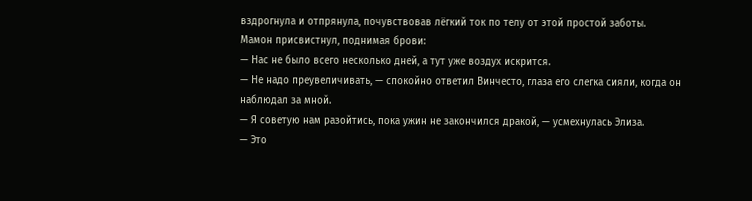вздрогнула и отпрянула, почувствовав лёгкий ток по телу от этой простой заботы.
Мамон присвистнул, поднимая брови:
— Нас не было всего несколько дней, а тут уже воздух искрится.
— Не надо преувеличивать, — спокойно ответил Винчесто, глаза его слегка сияли, когда он наблюдал за мной.
— Я советую нам разойтись, пока ужин не закончился дракой, — усмехнулась Элиза.
— Это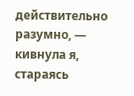действительно разумно, — кивнула я, стараясь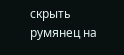скрыть румянец на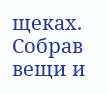щеках.
Собрав вещи и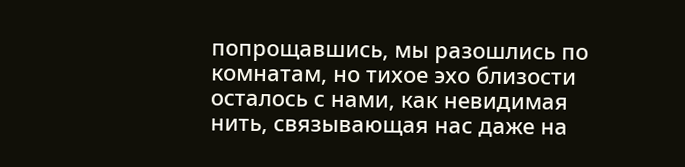попрощавшись, мы разошлись по комнатам, но тихое эхо близости осталось с нами, как невидимая нить, связывающая нас даже на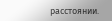расстоянии.